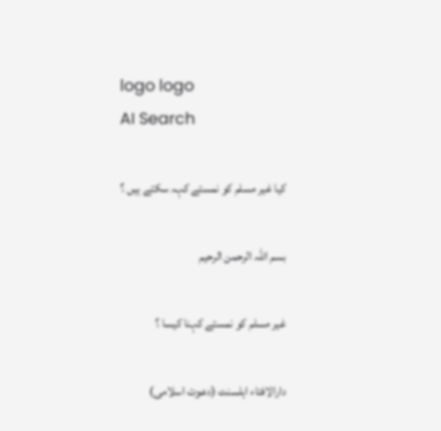logo logo
AI Search

کیا غير مسلم كو نمستے کہہ سکتے ہیں ؟

بسم اللہ الرحمن الرحیم

غير مسلم كو نمستے کہنا کیسا ؟

دارالافتاء اہلسنت (دعوت اسلامی)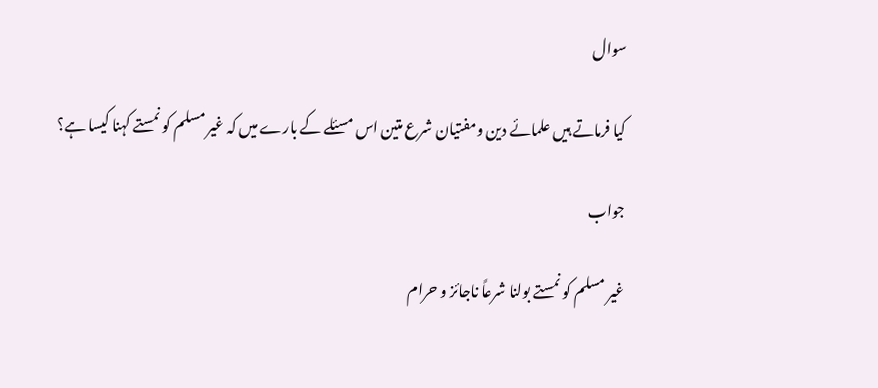سوال

کیا فرماتے ہیں علمائے دین ومفتیان شرع متین اس مسئلے کے بارے میں کہ غیر مسلم کو نمستے کہنا کیسا ہے؟

جواب

غیر مسلم کو نمستے بولنا شرعاً ناجائز و حرام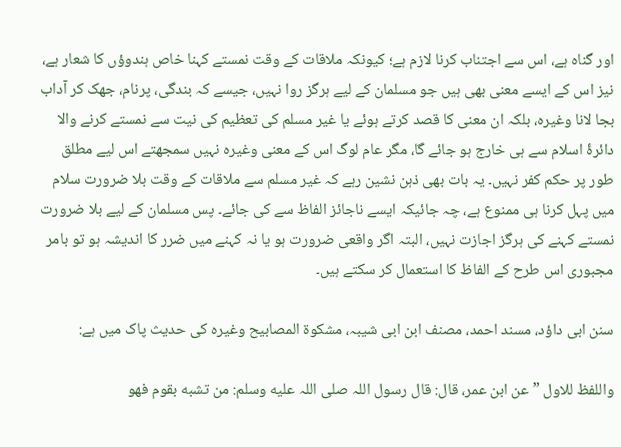اور گناہ ہے، اس سے اجتناب کرنا لازم ہے؛ کیونکہ ملاقات کے وقت نمستے کہنا خاص ہندوؤں کا شعار ہے، نیز اس کے ایسے معنی بھی ہیں جو مسلمان کے لیے ہرگز روا نہیں، جیسے کہ بندگی، پرنام، جھک کر آداب بجا لانا وغیرہ، بلکہ ان معنی کا قصد کرتے ہوئے یا غیر مسلم کی تعظیم کی نیت سے نمستے کرنے والا دائرۂ اسلام سے ہی خارج ہو جائے گا، مگر عام لوگ اس کے معنی وغیرہ نہیں سمجھتے اس لیے مطلق طور پر حکم کفر نہیں۔ یہ بات بھی ذہن نشین رہے کہ غیر مسلم سے ملاقات کے وقت بلا ضرورت سلام میں پہل کرنا ہی ممنوع ہے، چہ جائیکہ ایسے ناجائز الفاظ سے کی جائے۔ پس مسلمان کے لیے بلا ضرورت نمستے کہنے کی ہرگز اجازت نہیں، البتہ اگر واقعی ضرورت ہو یا نہ کہنے میں ضرر کا اندیشہ ہو تو بامر مجبوری اس طرح کے الفاظ کا استعمال کر سکتے ہیں۔

سنن ابی داؤد، مسند احمد، مصنف ابن ابی شیبہ، مشکوۃ المصابیح وغیرہ کی حدیث پاک میں ہے:

واللفظ للاول ”عن ابن عمر، قال: قال رسول اللہ صلى اللہ عليه وسلم: من تشبه بقوم فهو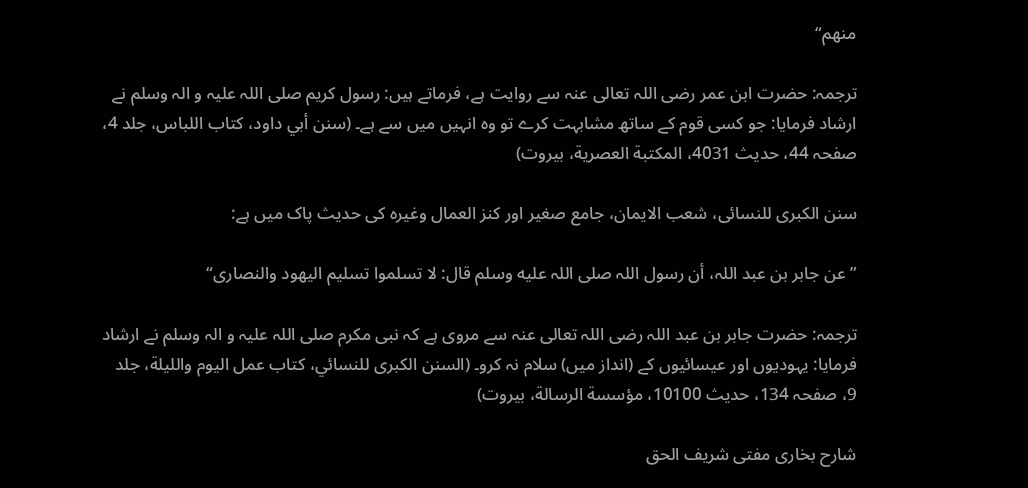منهم“

ترجمہ: حضرت ابن عمر رضی اللہ تعالی عنہ سے روایت ہے، فرماتے ہیں: رسول کریم صلی اللہ علیہ و الہ وسلم نے ارشاد فرمایا: جو کسی قوم کے ساتھ مشابہت کرے تو وہ انہیں میں سے ہے۔ (سنن أبي داود، كتاب اللباس، جلد 4، صفحہ 44، حدیث 4031، المكتبة العصرية، بيروت)

سنن الکبری للنسائی، شعب الایمان، جامع صغیر اور کنز العمال وغیرہ کی حدیث پاک میں ہے:

”عن جابر بن عبد اللہ، أن رسول اللہ صلى اللہ عليه وسلم قال: لا تسلموا تسليم اليهود والنصارى“

ترجمہ: حضرت جابر بن عبد اللہ رضی اللہ تعالی عنہ سے مروی ہے کہ نبی مکرم صلی اللہ علیہ و الہ وسلم نے ارشاد فرمایا: یہودیوں اور عیسائیوں کے (انداز میں) سلام نہ کرو۔ (السنن الكبرى للنسائي، كتاب عمل اليوم والليلة، جلد 9، صفحہ 134، حدیث 10100، مؤسسة الرسالة، بيروت)

شارح بخاری مفتی شریف الحق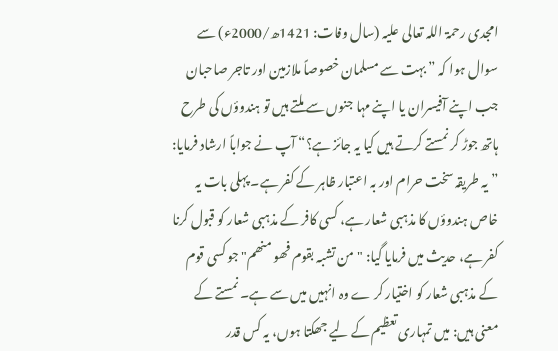امجدی رحمۃ اللہ تعالی علیہ (سال وفات: 1421ھ/2000ء) سے سوال ہوا کہ ”بہت سے مسلمان خصوصاً ملازمین اور تاجر صاحبان جب اپنے آفیسران یا اپنے مہا جنوں سے ملتے ہیں تو ہندوؤں کی طرح ہاتھ جوڑ کر نمستے کرتے ہیں کیا یہ جائز ہے؟“ آپ نے جواباً ارشاد فرمایا: ”یہ طریقہ سخت حرام اور بہ اعتبار ظاہر کے کفر ہے۔ پہلی بات یہ خاص ہندوؤں کا مذہبی شعار ہے، کسی کافر کے مذہبی شعار کو قبول کرنا کفر ہے، حدیث میں فرمایا گیا: "من تشبہ بقوم فھو منھم" جو کسی قوم کے مذہبی شعار کو اختیار کر ے وہ انہیں میں سے ہے۔ نمستے کے معنی ہیں: میں تمہاری تعظیم کے لیے جھکتا ہوں، یہ کس قدر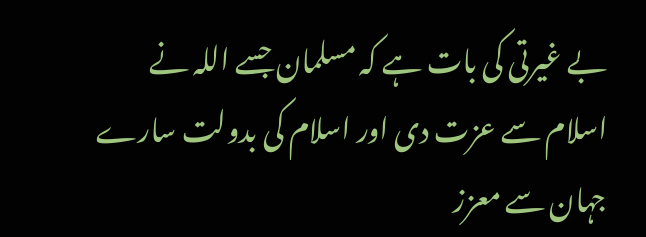بے غیرتی کی بات ہے کہ مسلمان جسے اللہ نے اسلام سے عزت دی اور اسلام کی بدولت سارے جہان سے معزز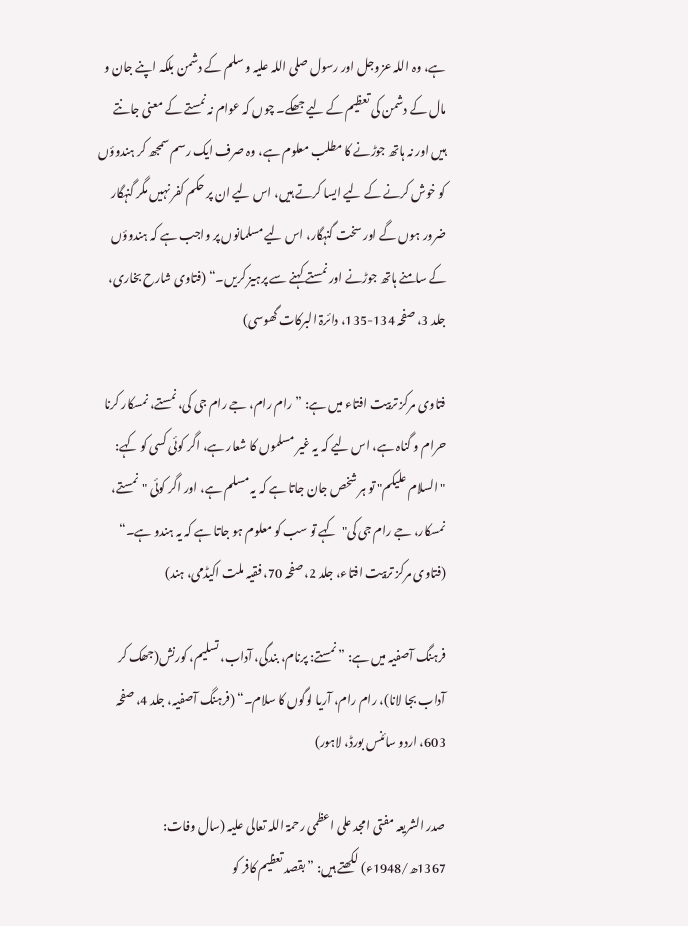ہے، وہ اللہ عزوجل اور رسول صلی اللہ علیہ و سلم کے دشمن بلکہ اپنے جان و مال کے دشمن کی تعظیم کے لیے جھکے۔ چوں کہ عوام نہ نمستے کے معنی جانتے ہیں اور نہ ہاتھ جوڑنے کا مطلب معلوم ہے، وہ صرف ایک رسم سمجھ کر ہندوؤں کو خوش کرنے کے لیے ایسا کرتے ہیں، اس لیے ان پر حکم کفر نہیں مگر گنہگار ضرور ہوں گے اور سخت گنہگار، اس لیے مسلمانوں پر واجب ہے کہ ہندوؤں کے سامنے ہاتھ جوڑنے اور نمستے کہنے سے پرہیز کریں۔“ (فتاوی شارح بخاری، جلد 3، صفحہ 134-135، دائرۃ البرکات گھوسی)

فتاوی مرکز تربیت افتاء میں ہے: ”رام رام، جے رام جی کی، نمستے، نمسکار کرنا حرام و گناہ ہے، اس لیے کہ یہ غیر مسلموں کا شعار ہے، اگر کوئی کسی کو کہے: "السلام علیکم" تو ہر شخص جان جاتا ہے کہ یہ مسلم ہے، اور اگر کوئی "نمستے، نمسکار، جے رام جی کی"  کہے تو سب کو معلوم ہو جاتا ہے کہ یہ ہندو ہے۔“ (فتاوی مرکز تربیت افتاء، جلد 2، صفحہ 70، فقیہ ملت اکیڈمی، ہند)

فرہنگ آصفیہ میں ہے: ”نمستے: پرنام، بندگی، آداب، تسلیم، کورنش(جھک کر آداب بجا لانا)، رام رام، آریا لوگوں کا سلام۔“ (فرہنگ آصفیہ، جلد 4، صفحہ 603، اردو سائنس بورڈ، لاہور)

صدر الشریعہ مفتی امجد علی اعظمی رحمۃ اللہ تعالی علیہ (سال وفات: 1367ھ/1948ء) لکھتے ہیں: ”بقصد تعظیم کافر کو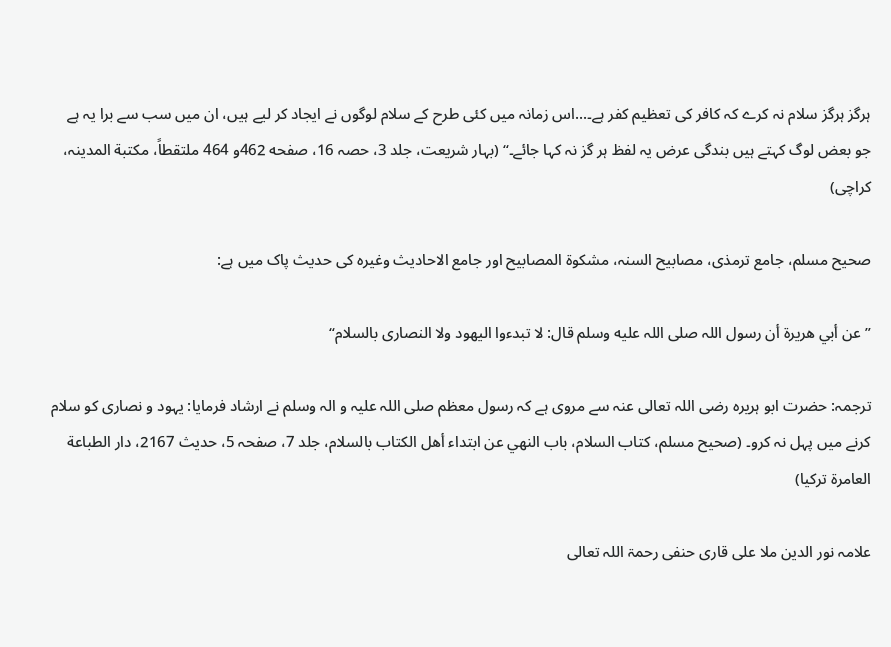ہرگز ہرگز سلام نہ کرے کہ کافر کی تعظیم کفر ہے۔...اس زمانہ میں کئی طرح کے سلام لوگوں نے ایجاد کر لیے ہیں، ان میں سب سے برا یہ ہے جو بعض لوگ کہتے ہیں بندگی عرض یہ لفظ ہر گز نہ کہا جائے۔“ (بہار شریعت، جلد 3، حصہ 16، صفحه 462و 464 ملتقطاً، مکتبة المدینہ، کراچی)

صحیح مسلم، جامع ترمذی، مصابیح السنہ، مشکوۃ المصابیح اور جامع الاحادیث وغیرہ کی حدیث پاک میں ہے:

”عن أبي هريرة أن رسول اللہ صلى اللہ عليه وسلم قال: لا تبدءوا اليهود ولا النصارى بالسلام“

ترجمہ: حضرت ابو ہریرہ رضی اللہ تعالی عنہ سے مروی ہے کہ رسول معظم صلی اللہ علیہ و الہ وسلم نے ارشاد فرمایا: یہود و نصاری کو سلام کرنے میں پہل نہ کرو۔ (صحيح مسلم، کتاب السلام، ‌‌باب النهي عن ابتداء أهل الكتاب بالسلام، جلد 7، صفحہ 5، حدیث 2167، دار الطباعة العامرة تركيا)

علامہ نور الدین ملا علی قاری حنفی رحمۃ اللہ تعالی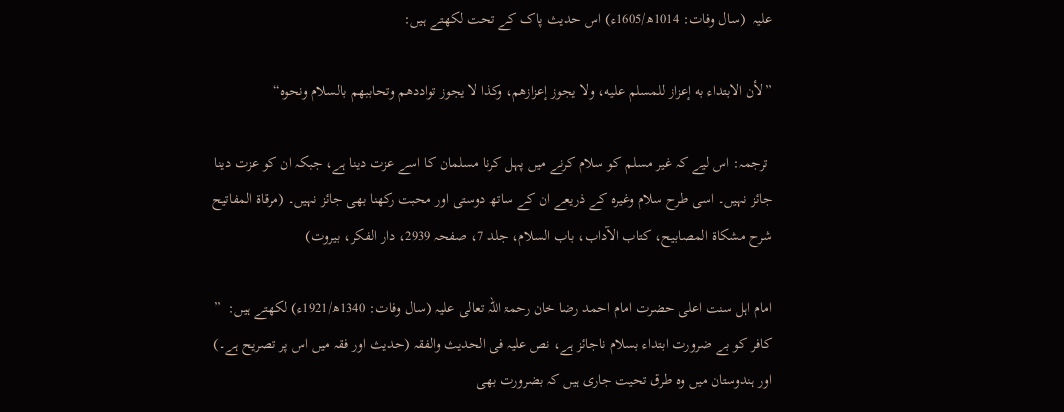علیہ  (سال وفات: 1014ھ/1605ء) اس حدیث پاک کے تحت لکھتے ہیں:

”لأن الابتداء به إعزاز للمسلم عليه، ولا يجوز إعزازهم، وكذا لا يجوز تواددهم وتحاببهم بالسلام ونحوه“

 ترجمہ: اس لیے کہ غیر مسلم کو سلام کرنے میں پہل کرنا مسلمان کا اسے عزت دینا ہے، جبکہ ان کو عزت دینا جائز نہیں۔ اسی طرح سلام وغیرہ کے ذریعے ان کے ساتھ دوستی اور محبت رکھنا بھی جائز نہیں۔ (مرقاة المفاتيح شرح مشكاة المصابيح، کتاب الآداب، باب السلام، جلد 7، صفحہ 2939، دار الفكر، بيروت)

امام اہل سنت اعلی حضرت امام احمد رضا خان رحمۃ اللہ تعالی علیہ (سال وفات: 1340ھ/1921ء) لکھتے ہیں:  ” کافر کو بے ضرورت ابتداء بسلام ناجائز ہے، نص علیہ فی الحدیث والفقہ (حدیث اور فقہ میں اس پر تصریح ہے۔) اور ہندوستان میں وہ طرق تحیت جاری ہیں کہ بضرورت بھی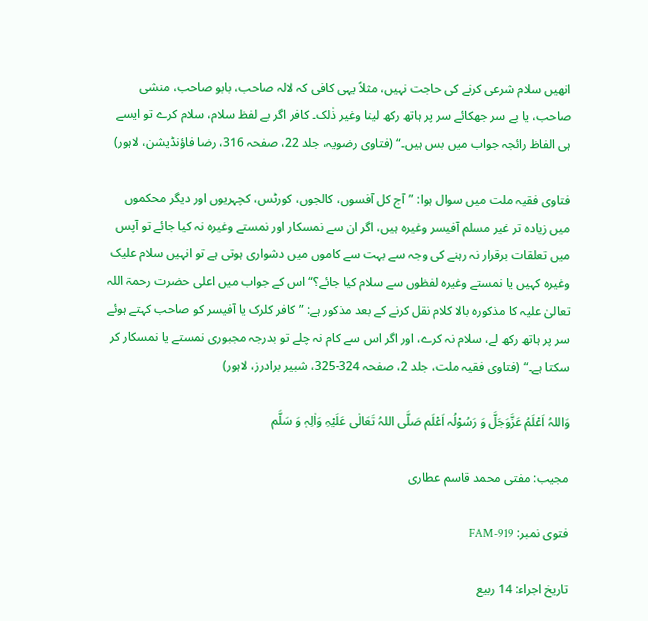انھیں سلام شرعی کرنے کی حاجت نہیں، مثلاً یہی کافی کہ لالہ صاحب، بابو صاحب، منشی صاحب، یا بے سر جھکائے سر پر ہاتھ رکھ لینا وغیر ذٰلک۔ کافر اگر بے لفظ سلام، سلام کرے تو ایسے ہی الفاظ رائجہ جواب میں بس ہیں۔“ (فتاوی رضویہ، جلد 22، صفحہ 316، رضا فاؤنڈیشن، لاہور)

فتاوی فقیہ ملت میں سوال ہوا: ”آج کل آفسوں، کالجوں، کورٹس، کچہریوں اور دیگر محکموں میں زیادہ تر غیر مسلم آفیسر وغیرہ ہیں، اگر ان سے نمسکار اور نمستے وغیرہ نہ کیا جائے تو آپس میں تعلقات برقرار نہ رہنے کی وجہ سے بہت سے کاموں میں دشواری ہوتی ہے تو انہیں سلام علیک وغیرہ کہیں یا نمستے وغیرہ لفظوں سے سلام کیا جائے؟“ اس کے جواب میں اعلی حضرت رحمۃ اللہ تعالیٰ علیہ کا مذکورہ بالا کلام نقل کرنے کے بعد مذکور ہے: ”کافر کلرک یا آفیسر کو صاحب کہتے ہوئے سر پر ہاتھ رکھ لے، سلام نہ کرے، اور اگر اس سے کام نہ چلے تو بدرجہ مجبوری نمستے یا نمسکار کر سکتا ہے۔“ (فتاوی فقیہ ملت، جلد 2، صفحہ 324-325، شبیر برادرز، لاہور)

وَاللہُ اَعْلَمُ عَزَّوَجَلَّ وَ رَسُوْلُہ اَعْلَم صَلَّی اللہُ تَعَالٰی عَلَیْہِ وَاٰلِہٖ وَ سَلَّم

مجیب: مفتی محمد قاسم عطاری

فتوی نمبر: FAM-919

تاریخ اجراء: 14 ربيع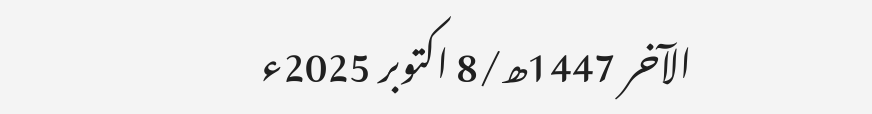الآخر 1447ھ/8 اکتوبر 2025ء